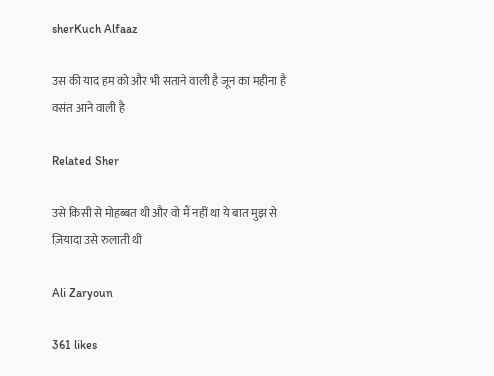sherKuch Alfaaz

उस की याद हम को और भी सताने वाली है जून का महीना है वसंत आने वाली है

Related Sher

उसे किसी से मोहब्बत थी और वो मैं नहीं था ये बात मुझ से ज़ियादा उसे रुलाती थी

Ali Zaryoun

361 likes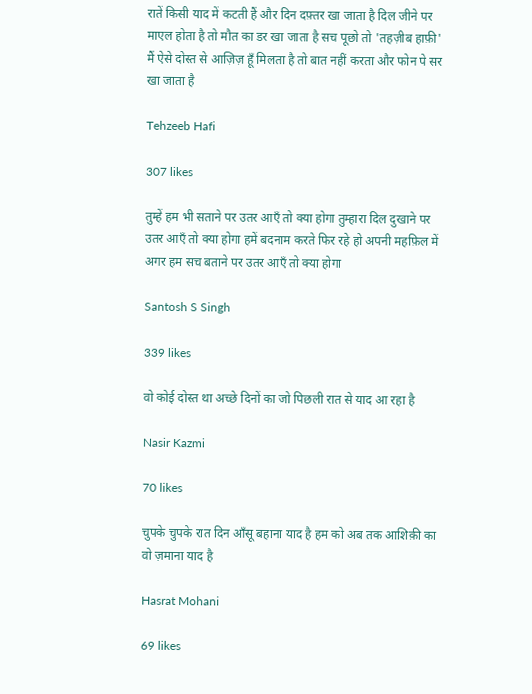रातें किसी याद में कटती हैं और दिन दफ़्तर खा जाता है दिल जीने पर माएल होता है तो मौत का डर खा जाता है सच पूछो तो 'तहज़ीब हाफ़ी' मैं ऐसे दोस्त से आज़िज़ हूँ मिलता है तो बात नहीं करता और फोन पे सर खा जाता है

Tehzeeb Hafi

307 likes

तुम्हें हम भी सताने पर उतर आएँ तो क्या होगा तुम्हारा दिल दुखाने पर उतर आएँ तो क्या होगा हमें बदनाम करते फिर रहे हो अपनी महफ़िल में अगर हम सच बताने पर उतर आएँ तो क्या होगा

Santosh S Singh

339 likes

वो कोई दोस्त था अच्छे दिनों का जो पिछली रात से याद आ रहा है

Nasir Kazmi

70 likes

चुपके चुपके रात दिन आँसू बहाना याद है हम को अब तक आशिक़ी का वो ज़माना याद है

Hasrat Mohani

69 likes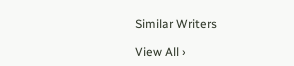Similar Writers

View All ›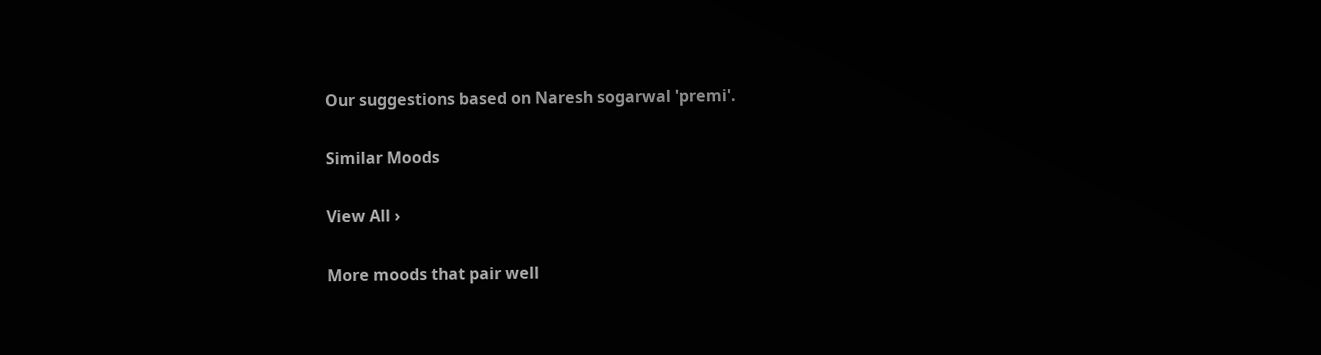Our suggestions based on Naresh sogarwal 'premi'.

Similar Moods

View All ›

More moods that pair well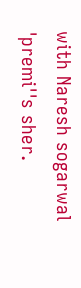with Naresh sogarwal 'premi''s sher.